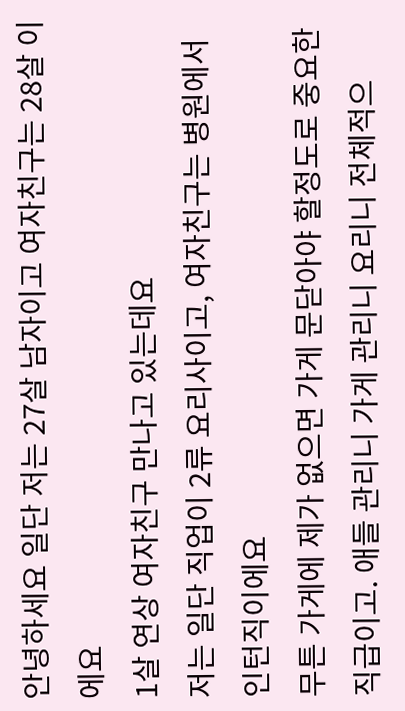안녕하세요 일단 저는 27살 남자이고 여자친구는 28살 이에요
1살 연상 여자친구 만나고 있는데요
저는 일단 직업이 2류 요리사이고, 여자친구는 병원에서 인턴직이에요
무튼 가게에 제가 없으면 가게 문닫아야 할정도로 중요한 직급이고. 애들 관리니 가게 관리니 요리니 전체적으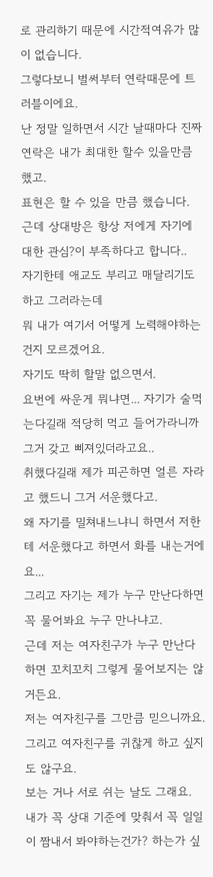로 관리하기 때문에 시간적여유가 많이 없습니다.
그렇다보니 벌써부터 연락때문에 트러블이에요.
난 정말 일하면서 시간 날때마다 진짜 연락은 내가 최대한 할수 있을만큼 했고.
표현은 할 수 있을 만큼 했습니다.
근데 상대방은 항상 저에게 자기에 대한 관심?이 부족하다고 합니다..
자기한테 애교도 부리고 매달리기도 하고 그러라는데
뭐 내가 여기서 어떻게 노력해야하는건지 모르겠어요.
자기도 딱히 할말 없으면서.
요번에 싸운게 뭐냐면... 자기가 술먹는다길래 적당히 먹고 들어가라니까 그거 갖고 삐져있더라고요..
취했다길래 제가 피곤하면 얼른 자라고 했드니 그거 서운했다고.
왜 자기를 밀쳐내느냐니 하면서 저한테 서운했다고 하면서 화를 내는거에요...
그리고 자기는 제가 누구 만난다하면 꼭 물어봐요 누구 만나냐고.
근데 저는 여자친구가 누구 만난다 하면 꼬치꼬치 그렇게 물어보지는 않거든요.
저는 여자친구를 그만큼 믿으니까요. 그리고 여자친구를 귀찮게 하고 싶지도 않구요.
보는 거나 서로 쉬는 날도 그래요.
내가 꼭 상대 기준에 맞춰서 꼭 일일이 짬내서 봐야하는건가? 하는가 싶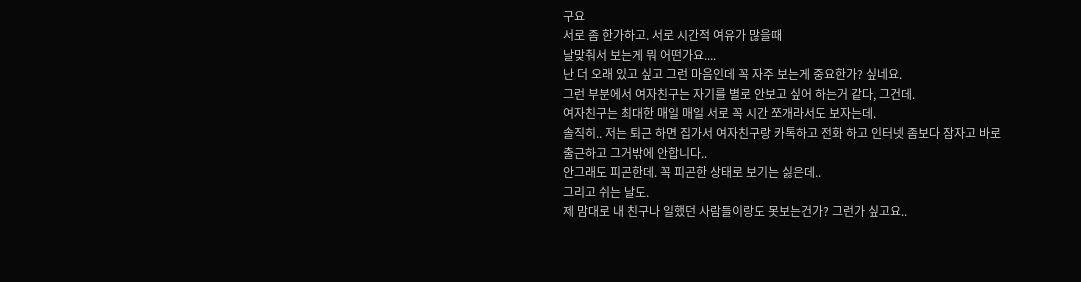구요
서로 좀 한가하고. 서로 시간적 여유가 많을때
날맞춰서 보는게 뭐 어떤가요....
난 더 오래 있고 싶고 그런 마음인데 꼭 자주 보는게 중요한가? 싶네요.
그런 부분에서 여자친구는 자기를 별로 안보고 싶어 하는거 같다, 그건데.
여자친구는 최대한 매일 매일 서로 꼭 시간 쪼개라서도 보자는데.
솔직히.. 저는 퇴근 하면 집가서 여자친구랑 카톡하고 전화 하고 인터넷 좀보다 잠자고 바로 출근하고 그거밖에 안합니다..
안그래도 피곤한데. 꼭 피곤한 상태로 보기는 싫은데..
그리고 쉬는 날도.
제 맘대로 내 친구나 일했던 사람들이랑도 못보는건가? 그런가 싶고요..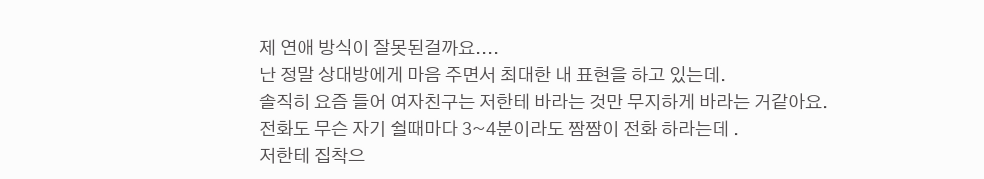제 연애 방식이 잘못된걸까요....
난 정말 상대방에게 마음 주면서 최대한 내 표현을 하고 있는데.
솔직히 요즘 들어 여자친구는 저한테 바라는 것만 무지하게 바라는 거같아요.
전화도 무슨 자기 쉴때마다 3~4분이라도 짬짬이 전화 하라는데 .
저한테 집착으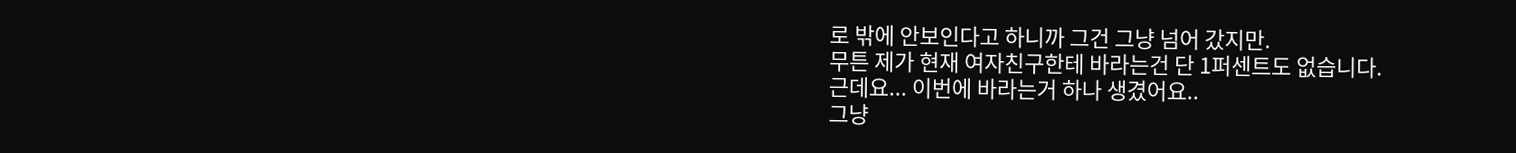로 밖에 안보인다고 하니까 그건 그냥 넘어 갔지만.
무튼 제가 현재 여자친구한테 바라는건 단 1퍼센트도 없습니다.
근데요... 이번에 바라는거 하나 생겼어요..
그냥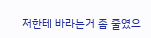저한테 바라는거 좀 줄였으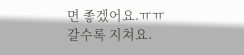면 좋겠어요.ㅠㅠ
갈수록 지쳐요.